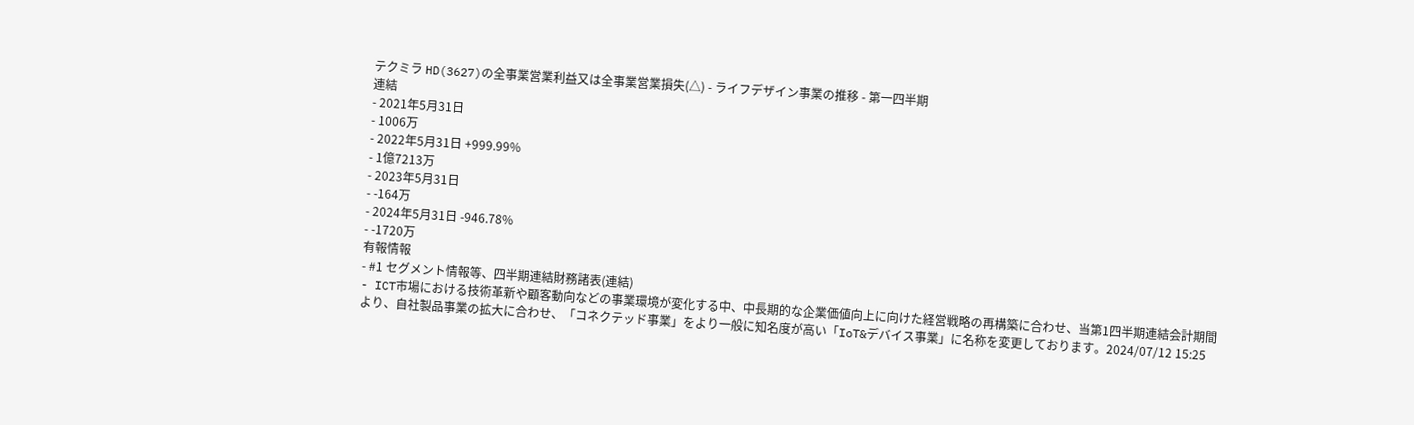テクミラ HD(3627)の全事業営業利益又は全事業営業損失(△) - ライフデザイン事業の推移 - 第一四半期
連結
- 2021年5月31日
- 1006万
- 2022年5月31日 +999.99%
- 1億7213万
- 2023年5月31日
- -164万
- 2024年5月31日 -946.78%
- -1720万
有報情報
- #1 セグメント情報等、四半期連結財務諸表(連結)
- ICT市場における技術革新や顧客動向などの事業環境が変化する中、中長期的な企業価値向上に向けた経営戦略の再構築に合わせ、当第1四半期連結会計期間より、自社製品事業の拡大に合わせ、「コネクテッド事業」をより一般に知名度が高い「IoT&デバイス事業」に名称を変更しております。2024/07/12 15:25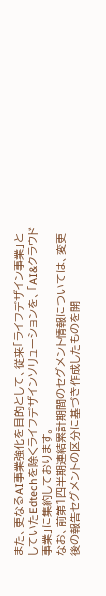また、更なるAI事業強化を目的として、従来「ライフデザイン事業」としていたEdtechを除くライフデザインソリューションを、「AI&クラウド事業」に集約しております。
なお、前第1四半期連結累計期間のセグメント情報については、変更後の報告セグメントの区分に基づき作成したものを開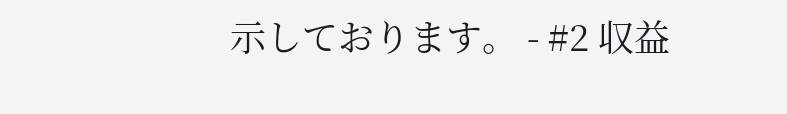示しております。 - #2 収益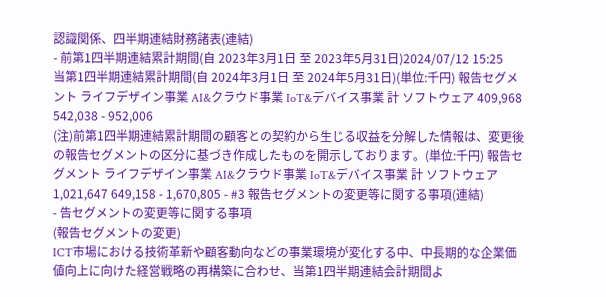認識関係、四半期連結財務諸表(連結)
- 前第1四半期連結累計期間(自 2023年3月1日 至 2023年5月31日)2024/07/12 15:25
当第1四半期連結累計期間(自 2024年3月1日 至 2024年5月31日)(単位:千円) 報告セグメント ライフデザイン事業 AI&クラウド事業 IoT&デバイス事業 計 ソフトウェア 409,968 542,038 - 952,006
(注)前第1四半期連結累計期間の顧客との契約から生じる収益を分解した情報は、変更後の報告セグメントの区分に基づき作成したものを開示しております。(単位:千円) 報告セグメント ライフデザイン事業 AI&クラウド事業 IoT&デバイス事業 計 ソフトウェア 1,021,647 649,158 - 1,670,805 - #3 報告セグメントの変更等に関する事項(連結)
- 告セグメントの変更等に関する事項
(報告セグメントの変更)
ICT市場における技術革新や顧客動向などの事業環境が変化する中、中長期的な企業価値向上に向けた経営戦略の再構築に合わせ、当第1四半期連結会計期間よ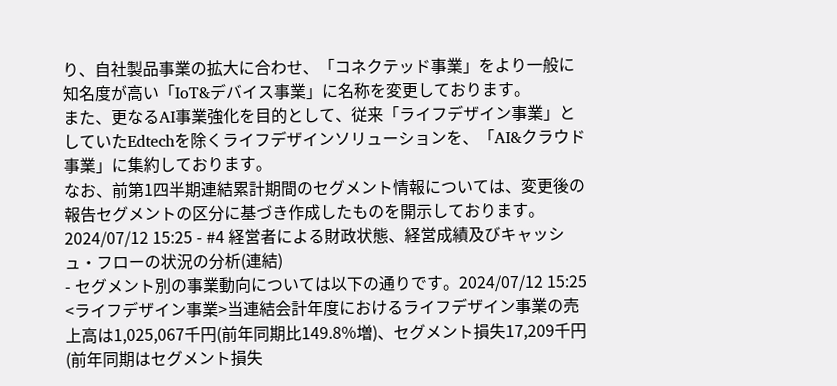り、自社製品事業の拡大に合わせ、「コネクテッド事業」をより一般に知名度が高い「IoT&デバイス事業」に名称を変更しております。
また、更なるAI事業強化を目的として、従来「ライフデザイン事業」としていたEdtechを除くライフデザインソリューションを、「AI&クラウド事業」に集約しております。
なお、前第1四半期連結累計期間のセグメント情報については、変更後の報告セグメントの区分に基づき作成したものを開示しております。2024/07/12 15:25 - #4 経営者による財政状態、経営成績及びキャッシュ・フローの状況の分析(連結)
- セグメント別の事業動向については以下の通りです。2024/07/12 15:25
<ライフデザイン事業>当連結会計年度におけるライフデザイン事業の売上高は1,025,067千円(前年同期比149.8%増)、セグメント損失17,209千円(前年同期はセグメント損失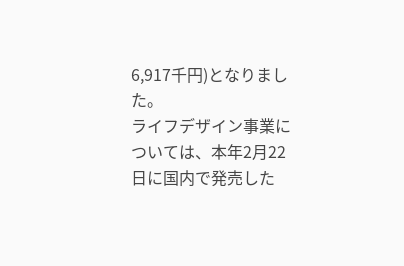6,917千円)となりました。
ライフデザイン事業については、本年2月22日に国内で発売した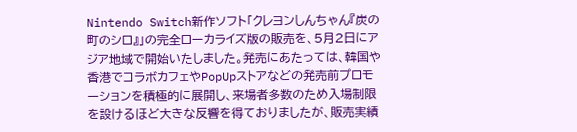Nintendo Switch新作ソフト「クレヨンしんちゃん『炭の町のシロ』」の完全ローカライズ版の販売を、5月2日にアジア地域で開始いたしました。発売にあたっては、韓国や香港でコラボカフェやPopUpストアなどの発売前プロモーションを積極的に展開し、来場者多数のため入場制限を設けるほど大きな反響を得ておりましたが、販売実績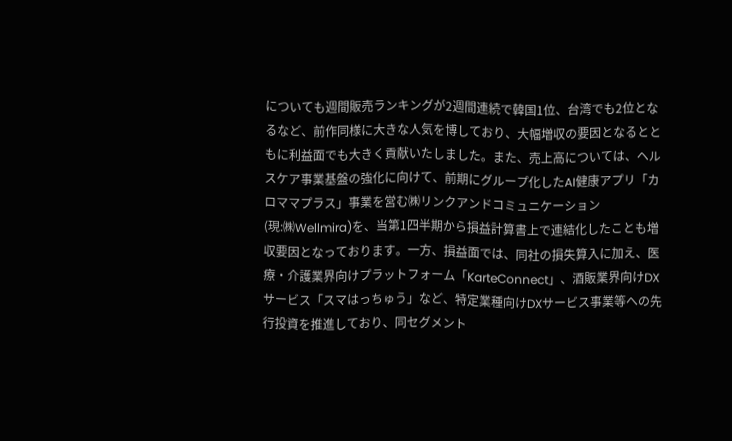についても週間販売ランキングが2週間連続で韓国1位、台湾でも2位となるなど、前作同様に大きな人気を博しており、大幅増収の要因となるとともに利益面でも大きく貢献いたしました。また、売上高については、ヘルスケア事業基盤の強化に向けて、前期にグループ化したAI健康アプリ「カロママプラス」事業を営む㈱リンクアンドコミュニケーション(現:㈱Wellmira)を、当第1四半期から損益計算書上で連結化したことも増収要因となっております。一方、損益面では、同社の損失算入に加え、医療・介護業界向けプラットフォーム「KarteConnect」、酒販業界向けDXサービス「スマはっちゅう」など、特定業種向けDXサービス事業等への先行投資を推進しており、同セグメント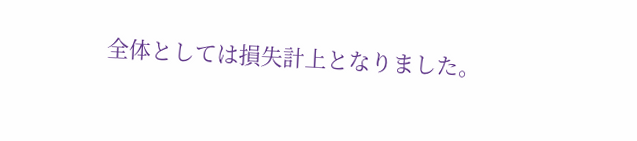全体としては損失計上となりました。